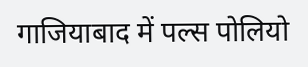गाजियाबाद में पल्स पोलियो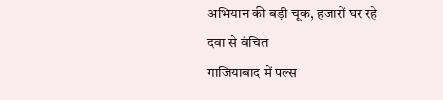अभियान की बड़ी चूक, हजारों घर रहे दवा से वंचित
गाजियाबाद में पल्स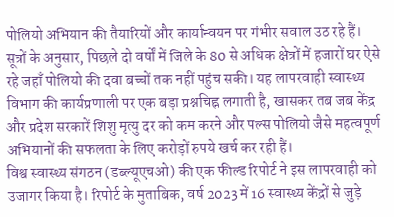पोलियो अभियान की तैयारियों और कार्यान्वयन पर गंभीर सवाल उठ रहे हैं। सूत्रों के अनुसार, पिछले दो वर्षों में जिले के 80 से अधिक क्षेत्रों में हजारों घर ऐसे रहे जहाँ पोलियो की दवा बच्चों तक नहीं पहुंच सकी। यह लापरवाही स्वास्थ्य विभाग की कार्यप्रणाली पर एक बड़ा प्रश्नचिह्न लगाती है, खासकर तब जब केंद्र और प्रदेश सरकारें शिशु मृत्यु दर को कम करने और पल्स पोलियो जैसे महत्वपूर्ण अभियानों की सफलता के लिए करोड़ों रुपये खर्च कर रही हैं।
विश्व स्वास्थ्य संगठन (डब्ल्यूएचओ) की एक फील्ड रिपोर्ट ने इस लापरवाही को उजागर किया है। रिपोर्ट के मुताबिक, वर्ष 2023 में 16 स्वास्थ्य केंद्रों से जुड़े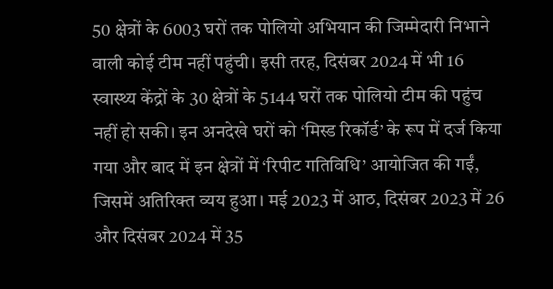50 क्षेत्रों के 6003 घरों तक पोलियो अभियान की जिम्मेदारी निभाने वाली कोई टीम नहीं पहुंची। इसी तरह, दिसंबर 2024 में भी 16 स्वास्थ्य केंद्रों के 30 क्षेत्रों के 5144 घरों तक पोलियो टीम की पहुंच नहीं हो सकी। इन अनदेखे घरों को ‘मिस्ड रिकॉर्ड’ के रूप में दर्ज किया गया और बाद में इन क्षेत्रों में ‘रिपीट गतिविधि’ आयोजित की गईं, जिसमें अतिरिक्त व्यय हुआ। मई 2023 में आठ, दिसंबर 2023 में 26 और दिसंबर 2024 में 35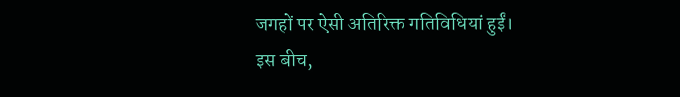जगहों पर ऐसी अतिरिक्त गतिविधियां हुईं।
इस बीच,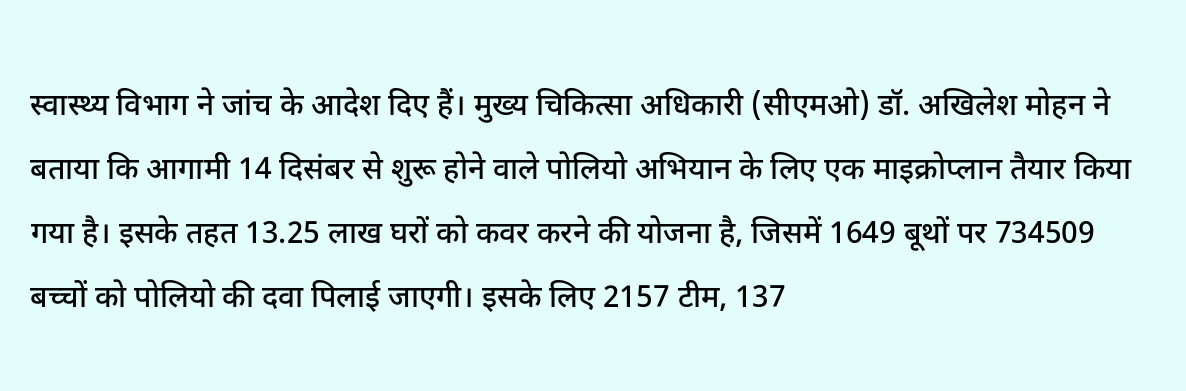स्वास्थ्य विभाग ने जांच के आदेश दिए हैं। मुख्य चिकित्सा अधिकारी (सीएमओ) डॉ. अखिलेश मोहन ने बताया कि आगामी 14 दिसंबर से शुरू होने वाले पोलियो अभियान के लिए एक माइक्रोप्लान तैयार किया गया है। इसके तहत 13.25 लाख घरों को कवर करने की योजना है, जिसमें 1649 बूथों पर 734509 बच्चों को पोलियो की दवा पिलाई जाएगी। इसके लिए 2157 टीम, 137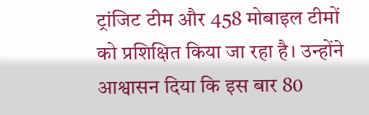ट्रांजिट टीम और 458 मोबाइल टीमों को प्रशिक्षित किया जा रहा है। उन्होंने आश्वासन दिया कि इस बार 80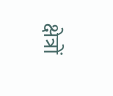क्षेत्रों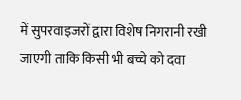में सुपरवाइजरों द्वारा विशेष निगरानी रखी जाएगी ताकि किसी भी बच्चे को दवा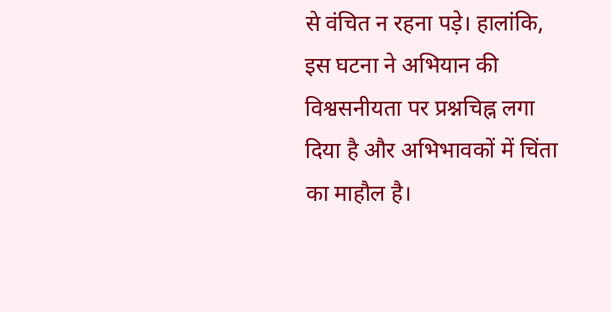से वंचित न रहना पड़े। हालांकि, इस घटना ने अभियान की विश्वसनीयता पर प्रश्नचिह्न लगा दिया है और अभिभावकों में चिंता का माहौल है।